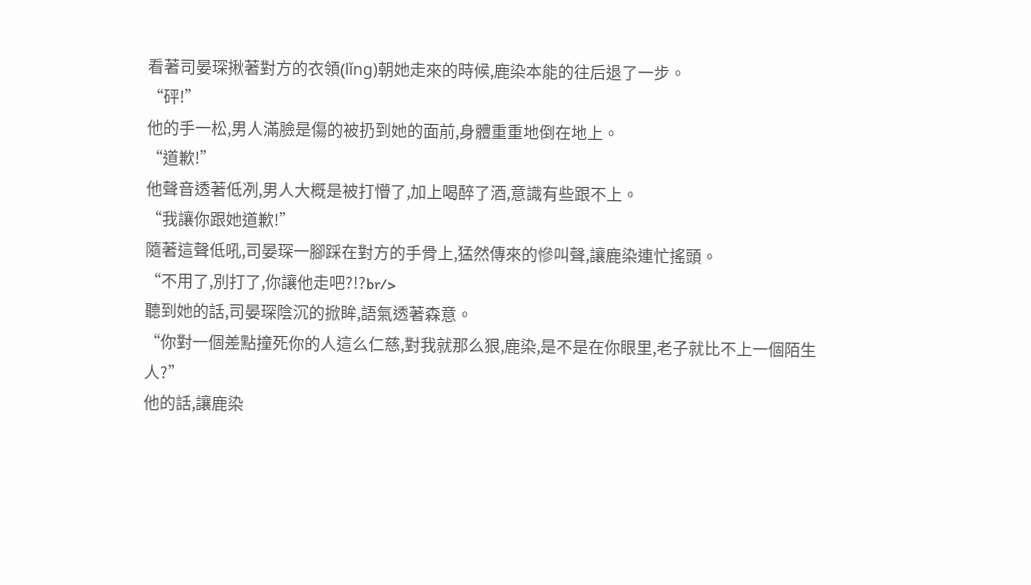看著司晏琛揪著對方的衣領(lǐng)朝她走來的時候,鹿染本能的往后退了一步。
“砰!”
他的手一松,男人滿臉是傷的被扔到她的面前,身體重重地倒在地上。
“道歉!”
他聲音透著低冽,男人大概是被打懵了,加上喝醉了酒,意識有些跟不上。
“我讓你跟她道歉!”
隨著這聲低吼,司晏琛一腳踩在對方的手骨上,猛然傳來的慘叫聲,讓鹿染連忙搖頭。
“不用了,別打了,你讓他走吧?!?br/>
聽到她的話,司晏琛陰沉的掀眸,語氣透著森意。
“你對一個差點撞死你的人這么仁慈,對我就那么狠,鹿染,是不是在你眼里,老子就比不上一個陌生人?”
他的話,讓鹿染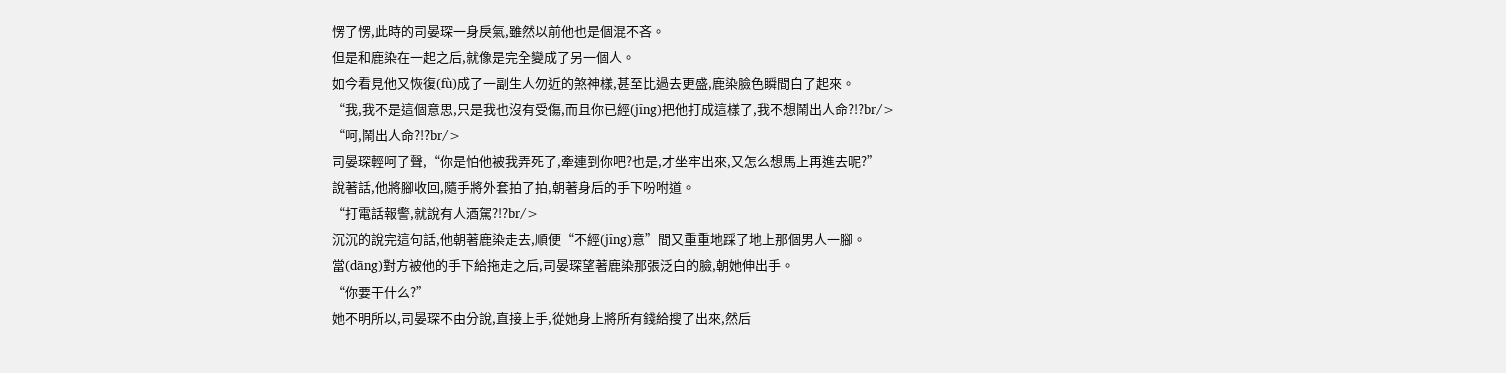愣了愣,此時的司晏琛一身戾氣,雖然以前他也是個混不吝。
但是和鹿染在一起之后,就像是完全變成了另一個人。
如今看見他又恢復(fù)成了一副生人勿近的煞神樣,甚至比過去更盛,鹿染臉色瞬間白了起來。
“我,我不是這個意思,只是我也沒有受傷,而且你已經(jīng)把他打成這樣了,我不想鬧出人命?!?br/>
“呵,鬧出人命?!?br/>
司晏琛輕呵了聲,“你是怕他被我弄死了,牽連到你吧?也是,才坐牢出來,又怎么想馬上再進去呢?”
說著話,他將腳收回,隨手將外套拍了拍,朝著身后的手下吩咐道。
“打電話報警,就說有人酒駕?!?br/>
沉沉的說完這句話,他朝著鹿染走去,順便“不經(jīng)意”間又重重地踩了地上那個男人一腳。
當(dāng)對方被他的手下給拖走之后,司晏琛望著鹿染那張泛白的臉,朝她伸出手。
“你要干什么?”
她不明所以,司晏琛不由分說,直接上手,從她身上將所有錢給搜了出來,然后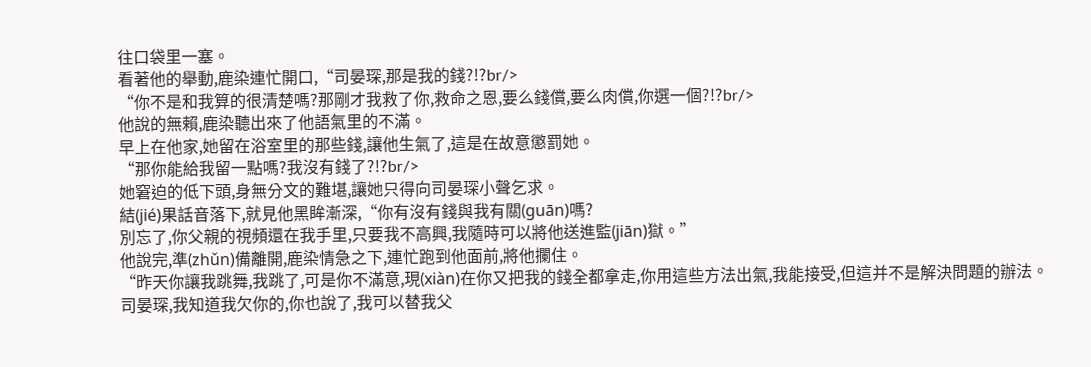往口袋里一塞。
看著他的舉動,鹿染連忙開口,“司晏琛,那是我的錢?!?br/>
“你不是和我算的很清楚嗎?那剛才我救了你,救命之恩,要么錢償,要么肉償,你選一個?!?br/>
他說的無賴,鹿染聽出來了他語氣里的不滿。
早上在他家,她留在浴室里的那些錢,讓他生氣了,這是在故意懲罰她。
“那你能給我留一點嗎?我沒有錢了?!?br/>
她窘迫的低下頭,身無分文的難堪,讓她只得向司晏琛小聲乞求。
結(jié)果話音落下,就見他黑眸漸深,“你有沒有錢與我有關(guān)嗎?
別忘了,你父親的視頻還在我手里,只要我不高興,我隨時可以將他送進監(jiān)獄。”
他說完,準(zhǔn)備離開,鹿染情急之下,連忙跑到他面前,將他攔住。
“昨天你讓我跳舞,我跳了,可是你不滿意,現(xiàn)在你又把我的錢全都拿走,你用這些方法出氣,我能接受,但這并不是解決問題的辦法。
司晏琛,我知道我欠你的,你也說了,我可以替我父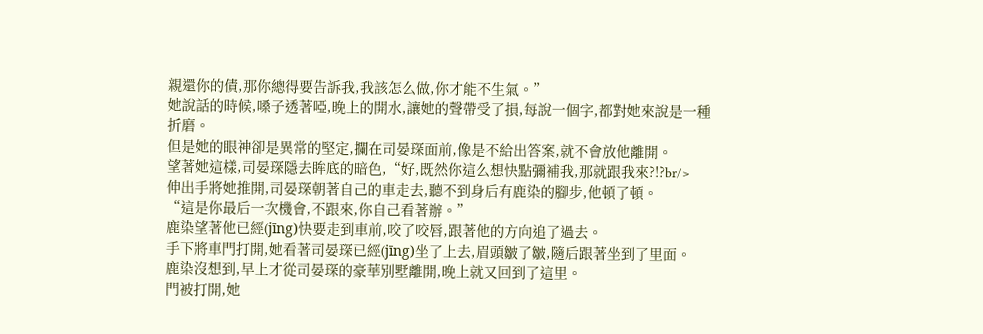親還你的債,那你總得要告訴我,我該怎么做,你才能不生氣。”
她說話的時候,嗓子透著啞,晚上的開水,讓她的聲帶受了損,每說一個字,都對她來說是一種折磨。
但是她的眼神卻是異常的堅定,攔在司晏琛面前,像是不給出答案,就不會放他離開。
望著她這樣,司晏琛隱去眸底的暗色,“好,既然你這么想快點彌補我,那就跟我來?!?br/>
伸出手將她推開,司晏琛朝著自己的車走去,聽不到身后有鹿染的腳步,他頓了頓。
“這是你最后一次機會,不跟來,你自己看著辦。”
鹿染望著他已經(jīng)快要走到車前,咬了咬唇,跟著他的方向追了過去。
手下將車門打開,她看著司晏琛已經(jīng)坐了上去,眉頭皺了皺,隨后跟著坐到了里面。
鹿染沒想到,早上才從司晏琛的豪華別墅離開,晚上就又回到了這里。
門被打開,她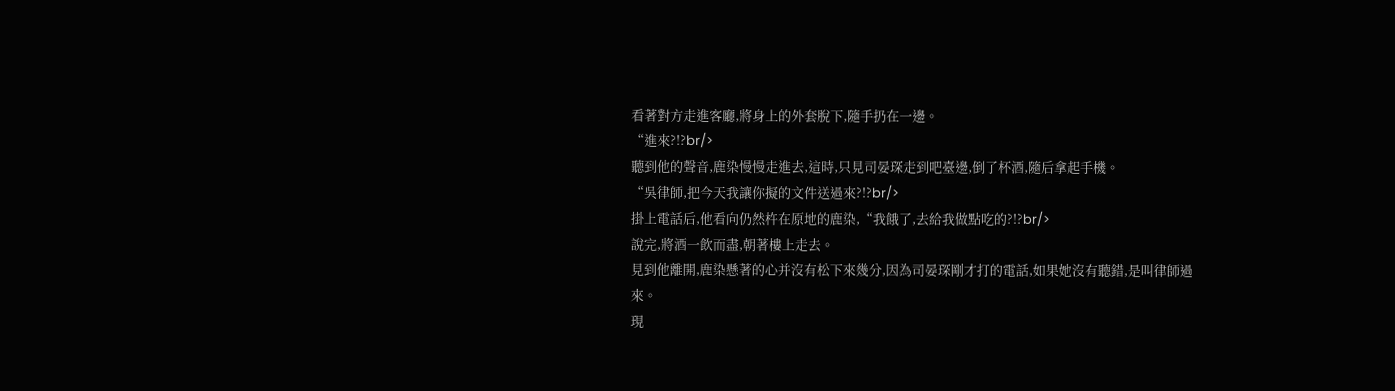看著對方走進客廳,將身上的外套脫下,隨手扔在一邊。
“進來?!?br/>
聽到他的聲音,鹿染慢慢走進去,這時,只見司晏琛走到吧臺邊,倒了杯酒,隨后拿起手機。
“吳律師,把今天我讓你擬的文件送過來?!?br/>
掛上電話后,他看向仍然杵在原地的鹿染,“我餓了,去給我做點吃的?!?br/>
說完,將酒一飲而盡,朝著樓上走去。
見到他離開,鹿染懸著的心并沒有松下來幾分,因為司晏琛剛才打的電話,如果她沒有聽錯,是叫律師過來。
現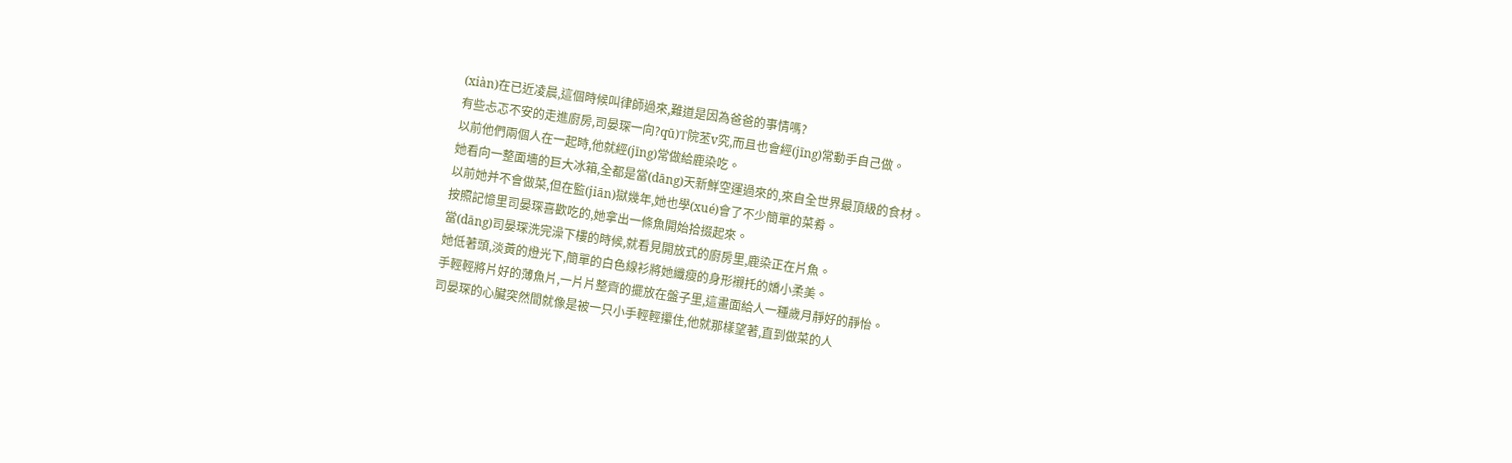(xiàn)在已近凌晨,這個時候叫律師過來,難道是因為爸爸的事情嗎?
有些忐忑不安的走進廚房,司晏琛一向?qū)Τ院苤v究,而且也會經(jīng)常動手自己做。
以前他們兩個人在一起時,他就經(jīng)常做給鹿染吃。
她看向一整面墻的巨大冰箱,全都是當(dāng)天新鮮空運過來的,來自全世界最頂級的食材。
以前她并不會做菜,但在監(jiān)獄幾年,她也學(xué)會了不少簡單的菜肴。
按照記憶里司晏琛喜歡吃的,她拿出一條魚開始拾掇起來。
當(dāng)司晏琛洗完澡下樓的時候,就看見開放式的廚房里,鹿染正在片魚。
她低著頭,淡黃的燈光下,簡單的白色線衫將她纖瘦的身形襯托的嬌小柔美。
手輕輕將片好的薄魚片,一片片整齊的擺放在盤子里,這畫面給人一種歲月靜好的靜怡。
司晏琛的心臟突然間就像是被一只小手輕輕攥住,他就那樣望著,直到做菜的人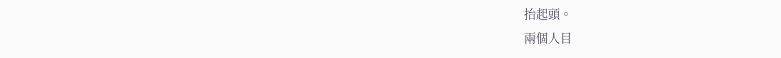抬起頭。
兩個人目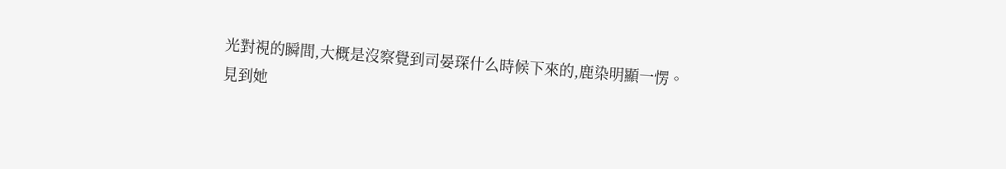光對視的瞬間,大概是沒察覺到司晏琛什么時候下來的,鹿染明顯一愣。
見到她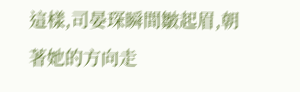這樣,司晏琛瞬間皺起眉,朝著她的方向走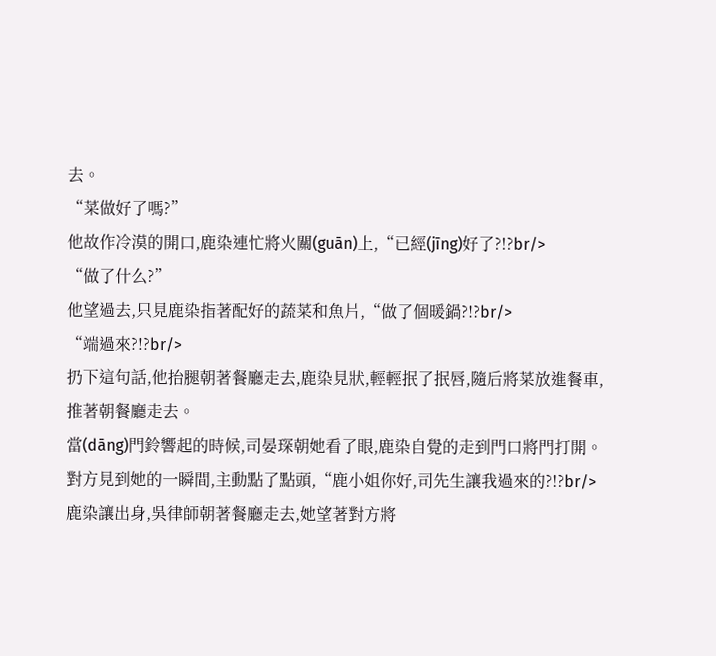去。
“菜做好了嗎?”
他故作冷漠的開口,鹿染連忙將火關(guān)上,“已經(jīng)好了?!?br/>
“做了什么?”
他望過去,只見鹿染指著配好的蔬菜和魚片,“做了個暖鍋?!?br/>
“端過來?!?br/>
扔下這句話,他抬腿朝著餐廳走去,鹿染見狀,輕輕抿了抿唇,隨后將菜放進餐車,推著朝餐廳走去。
當(dāng)門鈴響起的時候,司晏琛朝她看了眼,鹿染自覺的走到門口將門打開。
對方見到她的一瞬間,主動點了點頭,“鹿小姐你好,司先生讓我過來的?!?br/>
鹿染讓出身,吳律師朝著餐廳走去,她望著對方將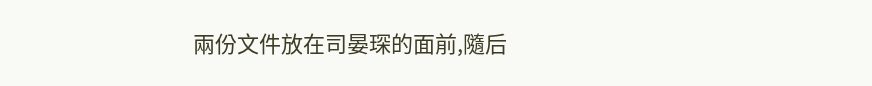兩份文件放在司晏琛的面前,隨后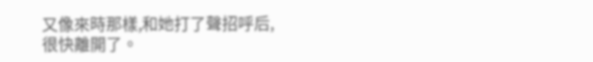又像來時那樣,和她打了聲招呼后,很快離開了。